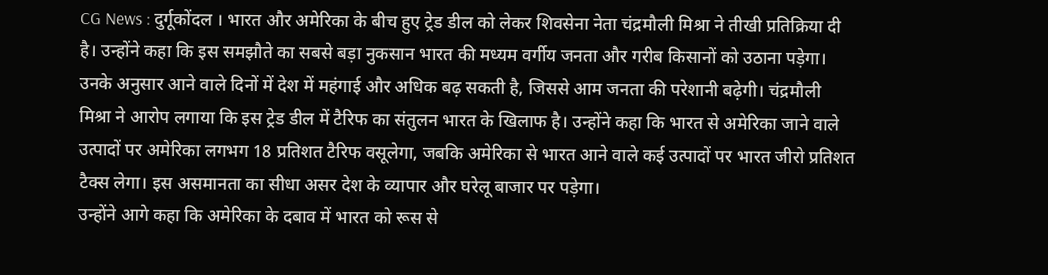CG News : दुर्गूकोंदल । भारत और अमेरिका के बीच हुए ट्रेड डील को लेकर शिवसेना नेता चंद्रमौली मिश्रा ने तीखी प्रतिक्रिया दी है। उन्होंने कहा कि इस समझौते का सबसे बड़ा नुकसान भारत की मध्यम वर्गीय जनता और गरीब किसानों को उठाना पड़ेगा। उनके अनुसार आने वाले दिनों में देश में महंगाई और अधिक बढ़ सकती है, जिससे आम जनता की परेशानी बढ़ेगी। चंद्रमौली मिश्रा ने आरोप लगाया कि इस ट्रेड डील में टैरिफ का संतुलन भारत के खिलाफ है। उन्होंने कहा कि भारत से अमेरिका जाने वाले उत्पादों पर अमेरिका लगभग 18 प्रतिशत टैरिफ वसूलेगा, जबकि अमेरिका से भारत आने वाले कई उत्पादों पर भारत जीरो प्रतिशत टैक्स लेगा। इस असमानता का सीधा असर देश के व्यापार और घरेलू बाजार पर पड़ेगा।
उन्होंने आगे कहा कि अमेरिका के दबाव में भारत को रूस से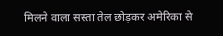मिलने वाला सस्ता तेल छोड़कर अमेरिका से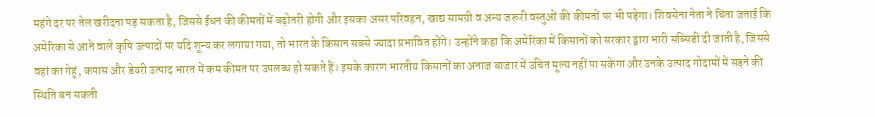महंगे दर पर तेल खरीदना पड़ सकता है, जिससे ईंधन की कीमतों में बढ़ोतरी होगी और इसका असर परिवहन, खाद्य सामग्री व अन्य जरूरी वस्तुओं की कीमतों पर भी पड़ेगा। शिवसेना नेता ने चिंता जताई कि अमेरिका से आने वाले कृषि उत्पादों पर यदि शून्य कर लगाया गया, तो भारत के किसान सबसे ज्यादा प्रभावित होंगे। उन्होंने कहा कि अमेरिका में किसानों को सरकार द्वारा भारी सब्सिडी दी जाती है, जिससे वहां का गेहूं, कपास और डेयरी उत्पाद भारत में कम कीमत पर उपलब्ध हो सकते हैं। इसके कारण भारतीय किसानों का अनाज बाजार में उचित मूल्य नहीं पा सकेगा और उनके उत्पाद गोदामों में सड़ने की स्थिति बन सकती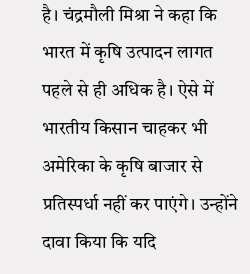है। चंद्रमौली मिश्रा ने कहा कि भारत में कृषि उत्पादन लागत पहले से ही अधिक है। ऐसे में भारतीय किसान चाहकर भी अमेरिका के कृषि बाजार से प्रतिस्पर्धा नहीं कर पाएंगे। उन्होंने दावा किया कि यदि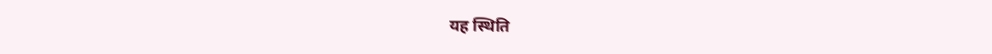यह स्थिति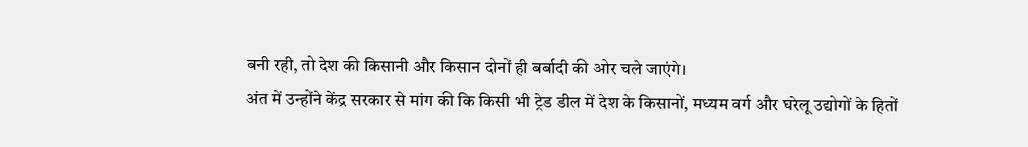बनी रही, तो देश की किसानी और किसान दोनों ही बर्बादी की ओर चले जाएंगे।
अंत में उन्होंने केंद्र सरकार से मांग की कि किसी भी ट्रेड डील में देश के किसानों, मध्यम वर्ग और घरेलू उद्योगों के हितों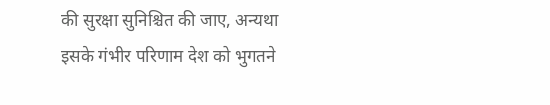की सुरक्षा सुनिश्चित की जाए, अन्यथा इसके गंभीर परिणाम देश को भुगतने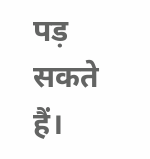पड़ सकते हैं।